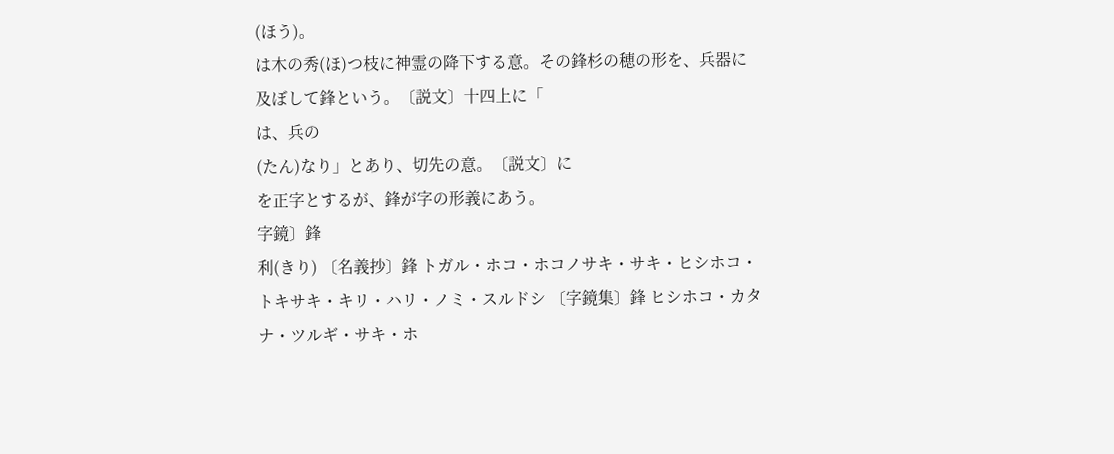(ほう)。
は木の秀(ほ)つ枝に神霊の降下する意。その鋒杉の穂の形を、兵器に及ぼして鋒という。〔説文〕十四上に「
は、兵の
(たん)なり」とあり、切先の意。〔説文〕に
を正字とするが、鋒が字の形義にあう。
字鏡〕鋒
利(きり) 〔名義抄〕鋒 トガル・ホコ・ホコノサキ・サキ・ヒシホコ・トキサキ・キリ・ハリ・ノミ・スルドシ 〔字鏡集〕鋒 ヒシホコ・カタナ・ツルギ・サキ・ホ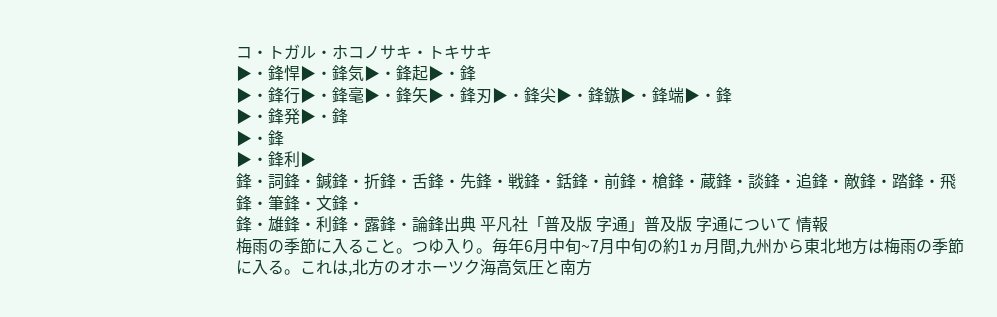コ・トガル・ホコノサキ・トキサキ
▶・鋒悍▶・鋒気▶・鋒起▶・鋒
▶・鋒行▶・鋒毫▶・鋒矢▶・鋒刃▶・鋒尖▶・鋒鏃▶・鋒端▶・鋒
▶・鋒発▶・鋒
▶・鋒
▶・鋒利▶
鋒・詞鋒・鍼鋒・折鋒・舌鋒・先鋒・戦鋒・銛鋒・前鋒・槍鋒・蔵鋒・談鋒・追鋒・敵鋒・踏鋒・飛鋒・筆鋒・文鋒・
鋒・雄鋒・利鋒・露鋒・論鋒出典 平凡社「普及版 字通」普及版 字通について 情報
梅雨の季節に入ること。つゆ入り。毎年6月中旬~7月中旬の約1ヵ月間,九州から東北地方は梅雨の季節に入る。これは,北方のオホーツク海高気圧と南方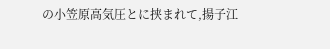の小笠原高気圧とに挟まれて,揚子江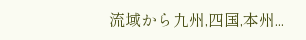流域から九州,四国,本州...